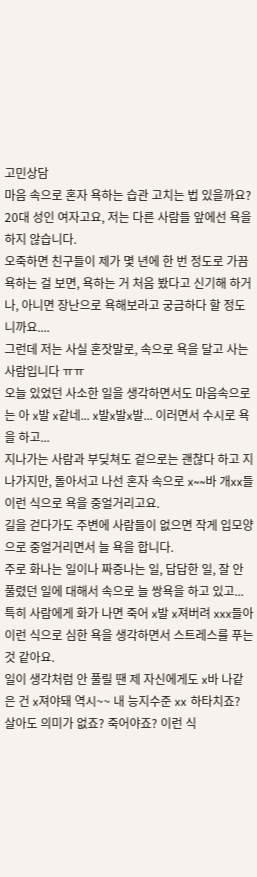고민상담
마음 속으로 혼자 욕하는 습관 고치는 법 있을까요?
20대 성인 여자고요, 저는 다른 사람들 앞에선 욕을 하지 않습니다.
오죽하면 친구들이 제가 몇 년에 한 번 정도로 가끔 욕하는 걸 보면, 욕하는 거 처음 봤다고 신기해 하거나, 아니면 장난으로 욕해보라고 궁금하다 할 정도니까요....
그런데 저는 사실 혼잣말로, 속으로 욕을 달고 사는 사람입니다 ㅠㅠ
오늘 있었던 사소한 일을 생각하면서도 마음속으로는 아 x발 x같네... x발x발x발... 이러면서 수시로 욕을 하고...
지나가는 사람과 부딪쳐도 겉으로는 괜찮다 하고 지나가지만, 돌아서고 나선 혼자 속으로 x~~바 개xx들 이런 식으로 욕을 중얼거리고요.
길을 걷다가도 주변에 사람들이 없으면 작게 입모양으로 중얼거리면서 늘 욕을 합니다.
주로 화나는 일이나 짜증나는 일, 답답한 일, 잘 안 풀렸던 일에 대해서 속으로 늘 쌍욕을 하고 있고... 특히 사람에게 화가 나면 죽어 x발 x져버려 xxx들아 이런 식으로 심한 욕을 생각하면서 스트레스를 푸는 것 같아요.
일이 생각처럼 안 풀릴 땐 제 자신에게도 x바 나같은 건 x져야돼 역시~~ 내 능지수준 xx 하타치죠? 살아도 의미가 없죠? 죽어야죠? 이런 식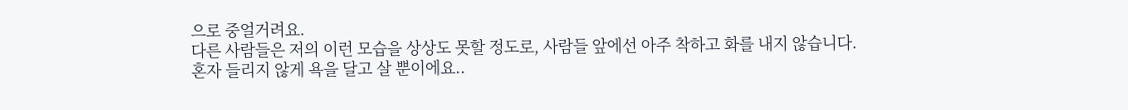으로 중얼거려요.
다른 사람들은 저의 이런 모습을 상상도 못할 정도로, 사람들 앞에선 아주 착하고 화를 내지 않습니다.
혼자 들리지 않게 욕을 달고 살 뿐이에요..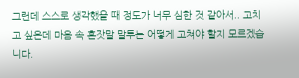그런데 스스로 생각했을 때 정도가 너무 심한 것 같아서.. 고치고 싶은데 마음 속 혼잣말 말투는 어떻게 고쳐야 할지 모르겠습니다.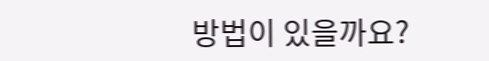방법이 있을까요?